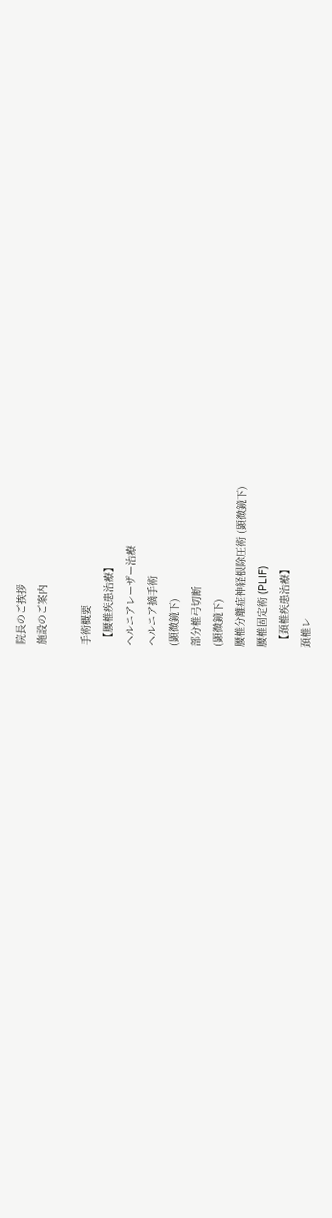院長のご挨拶
施設のご案内

手術概要
 【腰椎疾患治療】
ヘルニアレーザー治療
ヘルニア摘手術
(顕微鏡下)
部分椎弓切断
(顕微鏡下)
腰椎分離症神経根除圧術 (顕微鏡下)
腰椎固定術 (PLIF)
 【頚椎疾患治療】
頚椎レ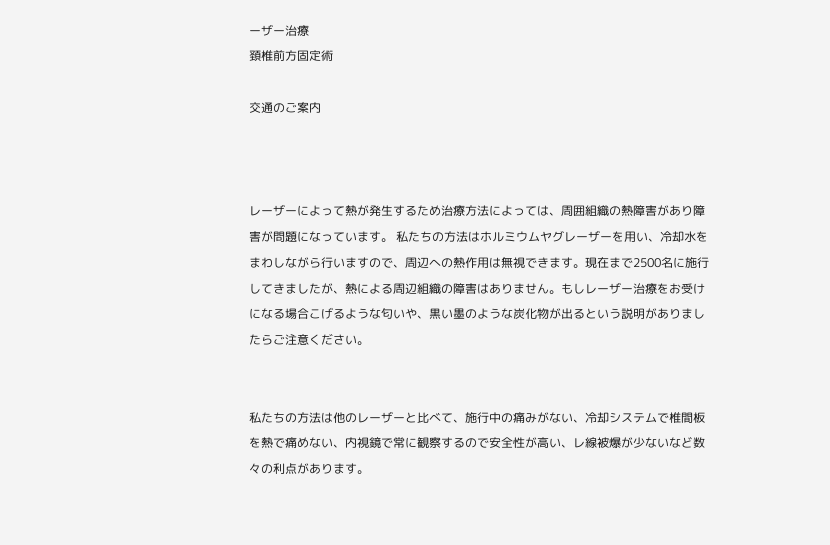ーザー治療
頚椎前方固定術

交通のご案内



レーザーによって熱が発生するため治療方法によっては、周囲組織の熱障害があり障害が問題になっています。 私たちの方法はホルミウムヤグレーザーを用い、冷却水をまわしながら行いますので、周辺への熱作用は無視できます。現在まで2500名に施行してきましたが、熱による周辺組織の障害はありません。もしレーザー治療をお受けになる場合こげるような匂いや、黒い墨のような炭化物が出るという説明がありましたらご注意ください。


私たちの方法は他のレーザーと比べて、施行中の痛みがない、冷却システムで椎間板を熱で痛めない、内視鏡で常に観察するので安全性が高い、レ線被爆が少ないなど数々の利点があります。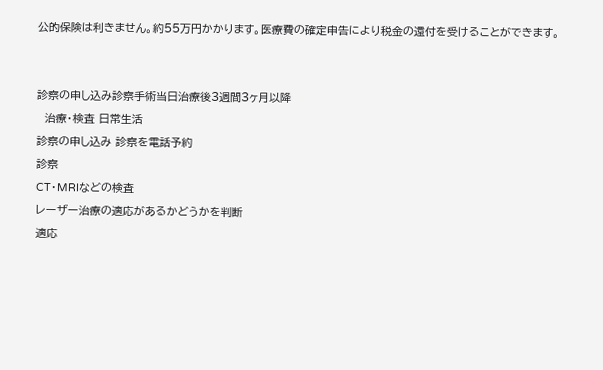公的保険は利きません。約55万円かかります。医療費の確定申告により税金の還付を受けることができます。


診察の申し込み診察手術当日治療後3週間3ヶ月以降
  治療・検査 日常生活
診察の申し込み 診察を電話予約
診察
CT・MRIなどの検査
レーザー治療の適応があるかどうかを判断
適応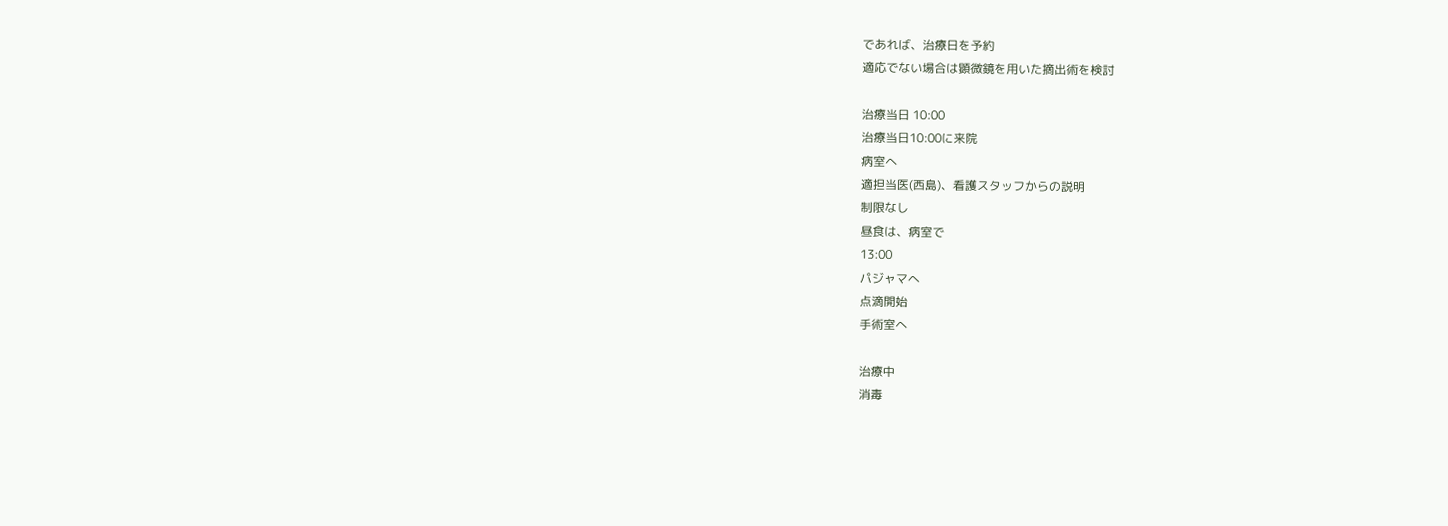であれば、治療日を予約
適応でない場合は顕微鏡を用いた摘出術を検討

治療当日 10:00
治療当日10:00に来院
病室へ
適担当医(西島)、看護スタッフからの説明
制限なし
昼食は、病室で
13:00
パジャマへ
点滴開始
手術室へ

治療中
消毒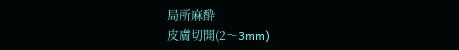局所麻酔
皮膚切開(2〜3mm)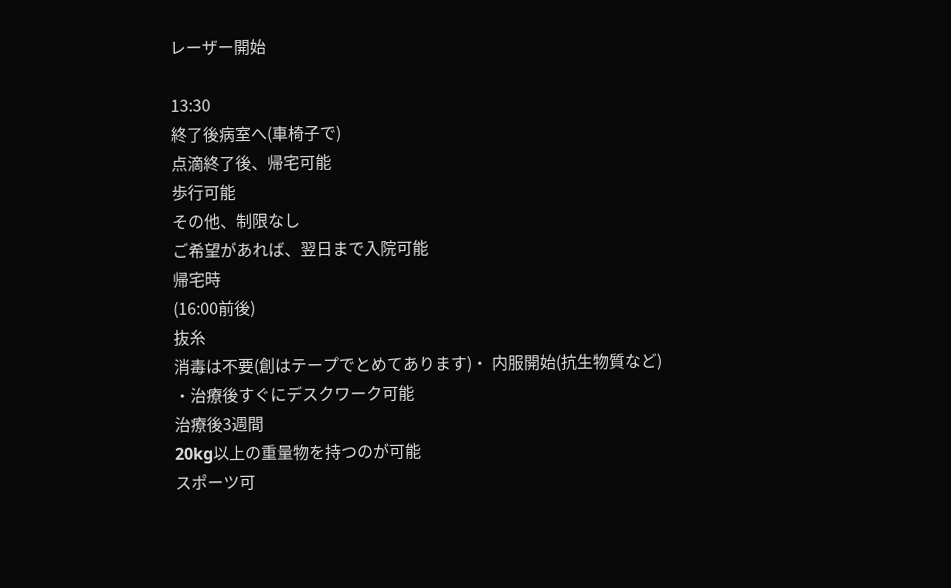レーザー開始

13:30
終了後病室へ(車椅子で)
点滴終了後、帰宅可能
歩行可能
その他、制限なし
ご希望があれば、翌日まで入院可能
帰宅時
(16:00前後)
抜糸
消毒は不要(創はテープでとめてあります)・ 内服開始(抗生物質など)
・治療後すぐにデスクワーク可能
治療後3週間
20kg以上の重量物を持つのが可能
スポーツ可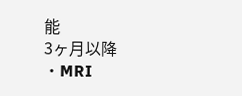能
3ヶ月以降 ・MRI